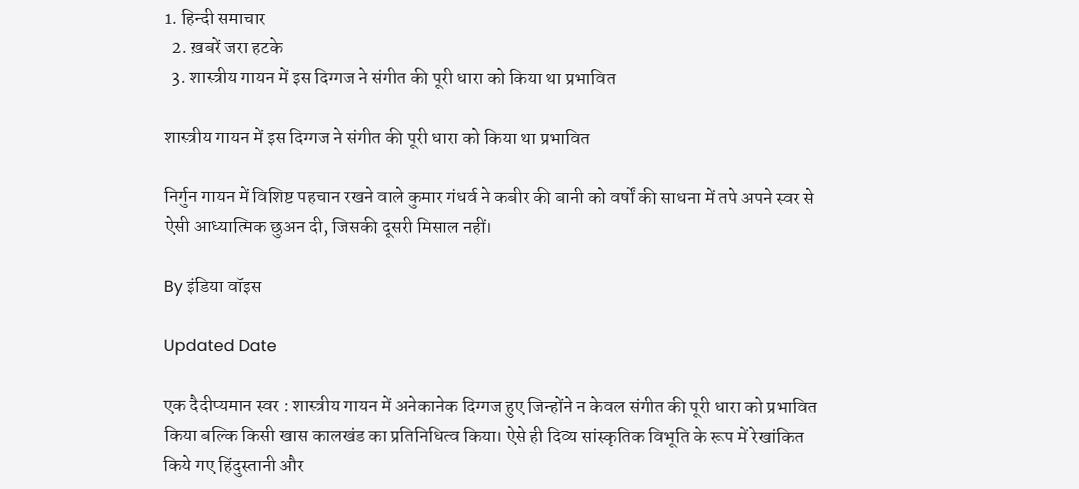1. हिन्दी समाचार
  2. ख़बरें जरा हटके
  3. शास्त्रीय गायन में इस दिग्गज ने संगीत की पूरी धारा को किया था प्रभावित

शास्त्रीय गायन में इस दिग्गज ने संगीत की पूरी धारा को किया था प्रभावित

निर्गुन गायन में विशिष्ट पहचान रखने वाले कुमार गंधर्व ने कबीर की बानी को वर्षों की साधना में तपे अपने स्वर से ऐसी आध्यात्मिक छुअन दी, जिसकी दूसरी मिसाल नहीं।

By इंडिया वॉइस

Updated Date

एक दैदीप्यमान स्वर : शास्त्रीय गायन में अनेकानेक दिग्गज हुए जिन्होंने न केवल संगीत की पूरी धारा को प्रभावित किया बल्कि किसी खास कालखंड का प्रतिनिधित्व किया। ऐसे ही दिव्य सांस्कृतिक विभूति के रूप में रेखांकित किये गए हिंदुस्तानी और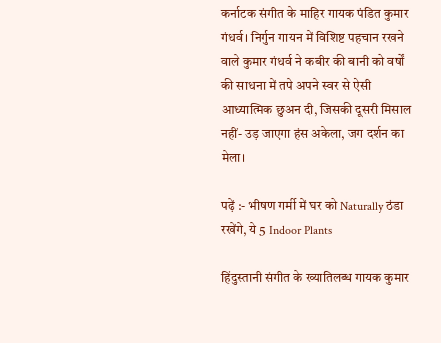कर्नाटक संगीत के माहिर गायक पंडित कुमार गंधर्व। निर्गुन गायन में विशिष्ट पहचान रखने वाले कुमार गंधर्व ने कबीर की बानी को वर्षों की साधना में तपे अपने स्वर से ऐसी आध्यात्मिक छुअन दी, जिसकी दूसरी मिसाल नहीं- उड़ जाएगा हंस अकेला, जग दर्शन का मेला।

पढ़ें :- भीषण गर्मी में घर को Naturally ठंडा रखेंगे, ये 5 Indoor Plants

हिंदुस्तानी संगीत के ख्यातिलब्ध गायक कुमार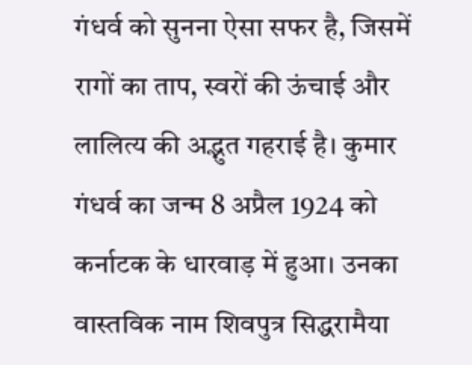गंधर्व को सुनना ऐसा सफर है, जिसमें रागों का ताप, स्वरों की ऊंचाई और लालित्य की अद्भुत गहराई है। कुमार गंधर्व का जन्म 8 अप्रैल 1924 को कर्नाटक के धारवाड़ में हुआ। उनका वास्तविक नाम शिवपुत्र सिद्धरामैया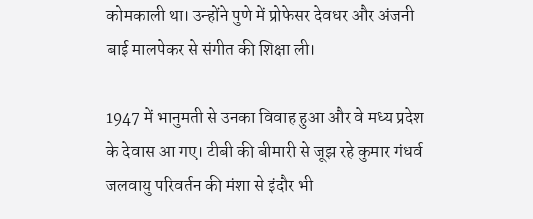कोमकाली था। उन्होंने पुणे में प्रोफेसर देवधर और अंजनी बाई मालपेकर से संगीत की शिक्षा ली।

1947 में भानुमती से उनका विवाह हुआ और वे मध्य प्रदेश के देवास आ गए। टीबी की बीमारी से जूझ रहे कुमार गंधर्व जलवायु परिवर्तन की मंशा से इंदौर भी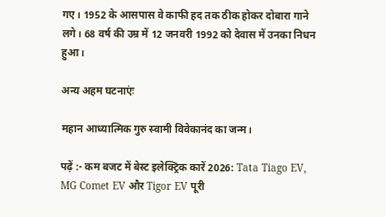गए। 1952 के आसपास वे काफी हद तक ठीक होकर दोबारा गाने लगे। 68 वर्ष की उम्र में 12 जनवरी 1992 को देवास में उनका निधन हुआ।

अन्य अहम घटनाएंः

महान आध्यात्मिक गुरु स्वामी विवेकानंद का जन्म।

पढ़ें :- कम बजट में बेस्ट इलेक्ट्रिक कारें 2026: Tata Tiago EV, MG Comet EV और Tigor EV पूरी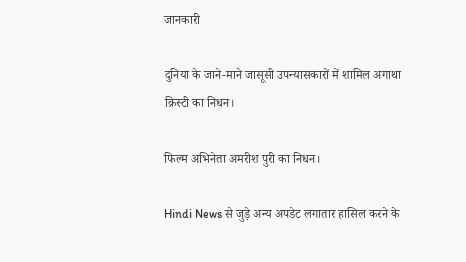जानकारी

दुनिया के जाने-माने जासूसी उपन्यासकारों में शामिल अगाथा क्रिस्टी का निधन।

फिल्म अभिनेता अमरीश पुरी का निधन।

Hindi News से जुड़े अन्य अपडेट लगातार हासिल करने के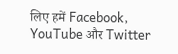लिए हमें Facebook, YouTube और Twitter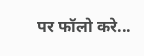पर फॉलो करे...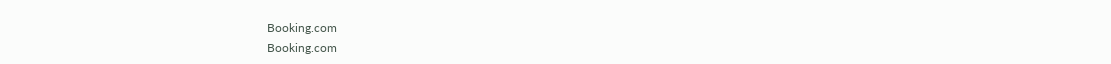Booking.com
Booking.com